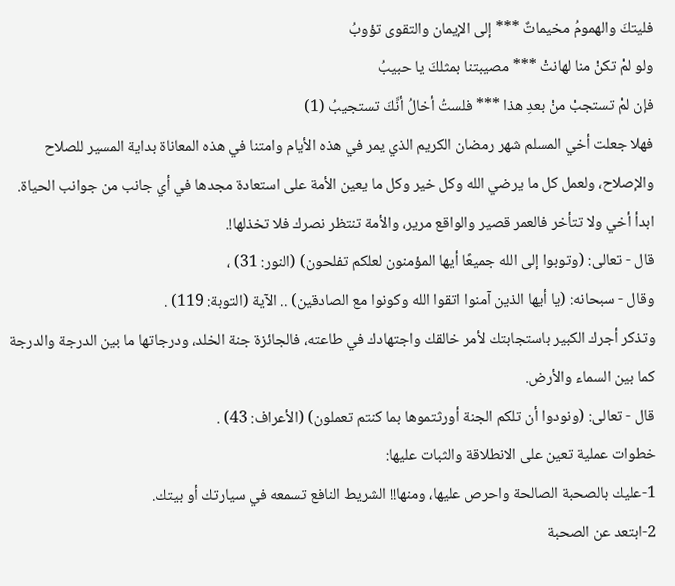فليتكَ والهمومُ مخيماتٌ *** إلى الإيمان والتقوى تؤوبُ
ولو لمْ تكنْ منا لهانتْ *** مصيبتنا بمثلكَ يا حبيبُ
فإن لمْ تستجبْ منْ بعدِ هذا *** فلستُ أخالُ أنَّكَ تستجيبُ (1)
فهلا جعلت أخي المسلم شهر رمضان الكريم الذي يمر في هذه الأيام وامتنا في هذه المعاناة بداية المسير للصلاح والإصلاح، ولعمل كل ما يرضي الله وكل خير وكل ما يعين الأمة على استعادة مجدها في أي جانب من جوانب الحياة.
ابدأ أخي ولا تتأخر فالعمر قصير والواقع مرير، والأمة تنتظر نصرك فلا تخذلها!.
قال - تعالى: (وتوبوا إلى الله جميعًا أيها المؤمنون لعلكم تفلحون) (النور: 31) ،
وقال - سبحانه: (يا أيها الذين آمنوا اتقوا الله وكونوا مع الصادقين) .. الآية (التوبة: 119) .
وتذكر أجرك الكبير باستجابتك لأمر خالقك واجتهادك في طاعته، فالجائزة جنة الخلد، ودرجاتها ما بين الدرجة والدرجة كما بين السماء والأرض.
قال - تعالى: (ونودوا أن تلكم الجنة أورثتموها بما كنتم تعملون) (الأعراف: 43) .
خطوات عملية تعين على الانطلاقة والثبات عليها:
1-عليك بالصحبة الصالحة واحرص عليها، ومنها!! الشريط النافع تسمعه في سيارتك أو بيتك.
2-ابتعد عن الصحبة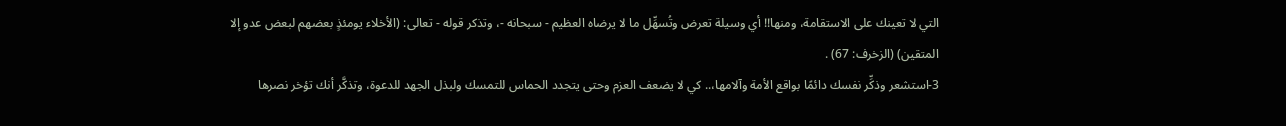التي لا تعينك على الاستقامة، ومنها!! أي وسيلة تعرض وتُسهِّل ما لا يرضاه العظيم - سبحانه -، وتذكر قوله - تعالى: (الأخلاء يومئذٍ بعضهم لبعض عدو إلا المتقين) (الزخرف: 67) .
3-استشعر وذكِّر نفسك دائمًا بواقع الأمة وآلامها،.. كي لا يضعف العزم وحتى يتجدد الحماس للتمسك ولبذل الجهد للدعوة، وتذكَّر أنك تؤخر نصرها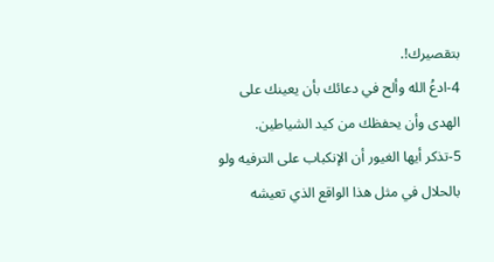بتقصيرك!.
4-ادعُ الله وألح في دعائك بأن يعينك على الهدى وأن يحفظك من كيد الشياطين.
5-تذكر أيها الغيور أن الإنكباب على الترفيه ولو بالحلال في مثل هذا الواقع الذي تعيشه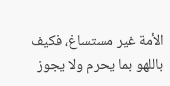الأمة غير مستساغ، فكيف باللهو بما يحرم ولا يجوز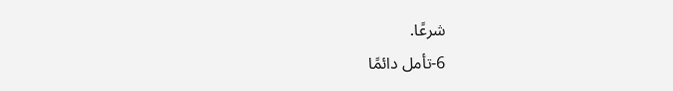شرعًا.
6-تأمل دائمًا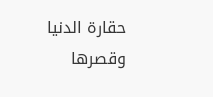حقارة الدنيا وقصرها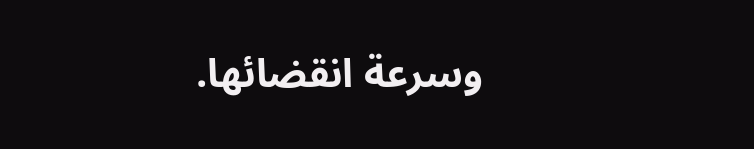وسرعة انقضائها.